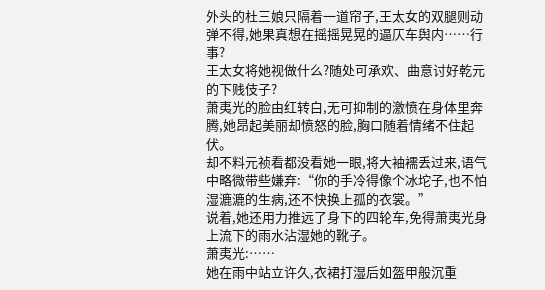外头的杜三娘只隔着一道帘子,王太女的双腿则动弹不得,她果真想在摇摇晃晃的逼仄车舆内……行事?
王太女将她视做什么?随处可承欢、曲意讨好乾元的下贱伎子?
萧夷光的脸由红转白,无可抑制的激愤在身体里奔腾,她昂起美丽却愤怒的脸,胸口随着情绪不住起伏。
却不料元祯看都没看她一眼,将大袖襦丢过来,语气中略微带些嫌弃:“你的手冷得像个冰坨子,也不怕湿漉漉的生病,还不快换上孤的衣裳。”
说着,她还用力推远了身下的四轮车,免得萧夷光身上流下的雨水沾湿她的靴子。
萧夷光:……
她在雨中站立许久,衣裙打湿后如盔甲般沉重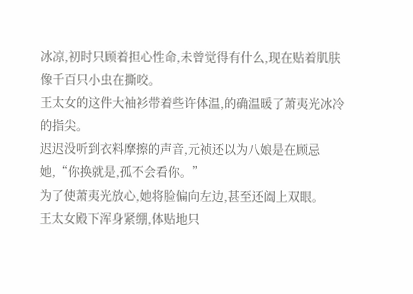冰凉,初时只顾着担心性命,未曾觉得有什么,现在贴着肌肤像千百只小虫在撕咬。
王太女的这件大袖衫带着些许体温,的确温暖了萧夷光冰冷的指尖。
迟迟没听到衣料摩擦的声音,元祯还以为八娘是在顾忌她,“你换就是,孤不会看你。”
为了使萧夷光放心,她将脸偏向左边,甚至还阖上双眼。
王太女殿下浑身紧绷,体贴地只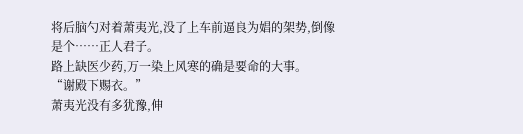将后脑勺对着萧夷光,没了上车前逼良为娼的架势,倒像是个……正人君子。
路上缺医少药,万一染上风寒的确是要命的大事。
“谢殿下赐衣。”
萧夷光没有多犹豫,伸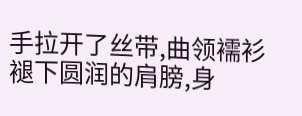手拉开了丝带,曲领襦衫褪下圆润的肩膀,身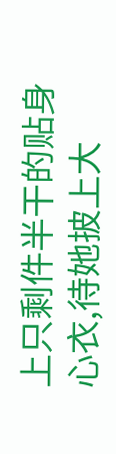上只剩件半干的贴身心衣,待她披上大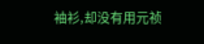袖衫,却没有用元祯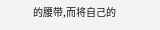的腰带,而将自己的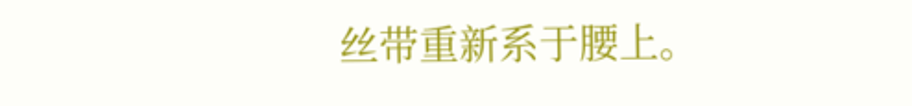丝带重新系于腰上。